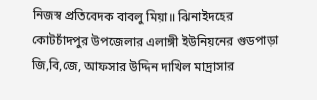নিজস্ব প্রতিবেদক বাবলু মিয়া॥ ঝিনাইদহের কোটচাঁদপুর উপজেলার এলাঙ্গী ইউনিয়নের গুডপাড়া জি,বি,জে, আফসার উদ্দিন দাখিল মাদ্রাসার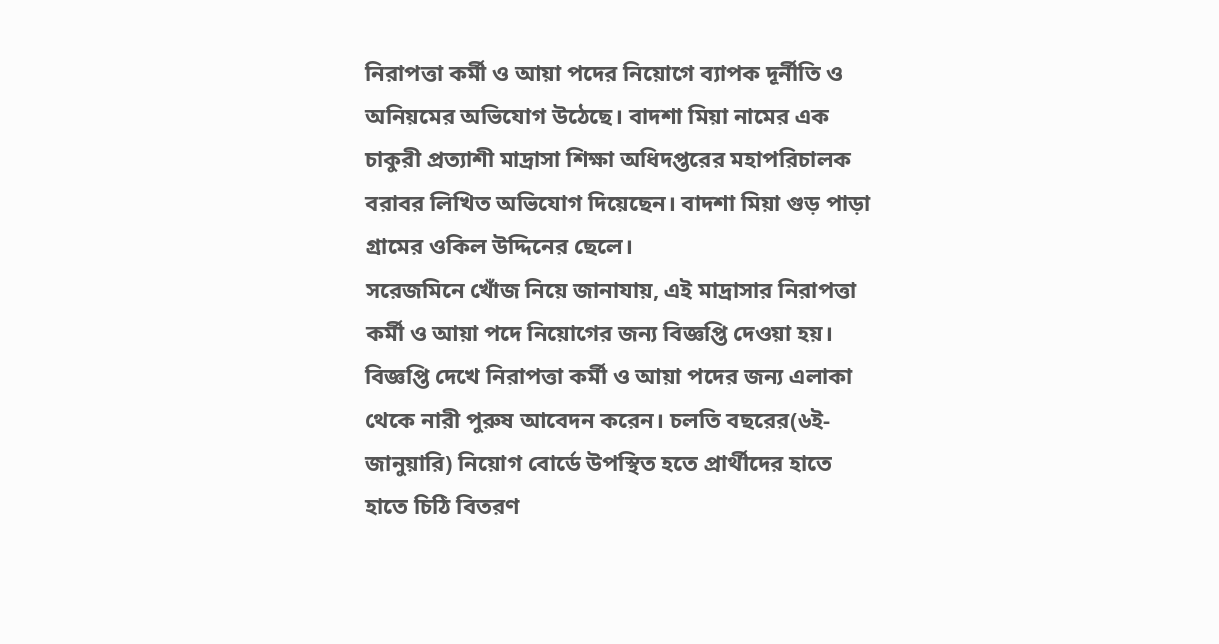নিরাপত্তা কর্মী ও আয়া পদের নিয়োগে ব্যাপক দূর্নীতি ও অনিয়মের অভিযোগ উঠেছে। বাদশা মিয়া নামের এক চাকুরী প্রত্যাশী মাদ্রাসা শিক্ষা অধিদপ্তরের মহাপরিচালক বরাবর লিখিত অভিযোগ দিয়েছেন। বাদশা মিয়া গুড় পাড়া গ্রামের ওকিল উদ্দিনের ছেলে।
সরেজমিনে খোঁজ নিয়ে জানাযায়, এই মাদ্রাসার নিরাপত্তা কর্মী ও আয়া পদে নিয়োগের জন্য বিজ্ঞপ্তি দেওয়া হয়। বিজ্ঞপ্তি দেখে নিরাপত্তা কর্মী ও আয়া পদের জন্য এলাকা থেকে নারী পুরুষ আবেদন করেন। চলতি বছরের(৬ই-জানুয়ারি) নিয়োগ বোর্ডে উপস্থিত হতে প্রার্থীদের হাতে হাতে চিঠি বিতরণ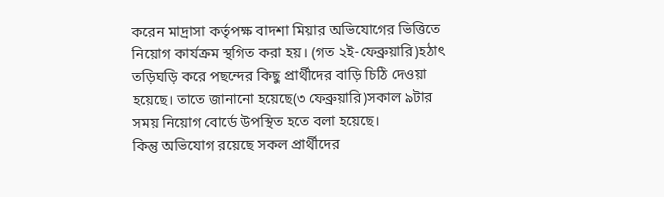করেন মাদ্রাসা কর্তৃপক্ষ বাদশা মিয়ার অভিযোগের ভিত্তিতে নিয়োগ কার্যক্রম স্থগিত করা হয়। (গত ২ই-ফেব্রুয়ারি)হঠাৎ তড়িঘড়ি করে পছন্দের কিছু প্রার্থীদের বাড়ি চিঠি দেওয়া হয়েছে। তাতে জানানো হয়েছে(৩ ফেব্রুয়ারি)সকাল ৯টার সময় নিয়োগ বোর্ডে উপস্থিত হতে বলা হয়েছে।
কিন্তু অভিযোগ রয়েছে সকল প্রার্থীদের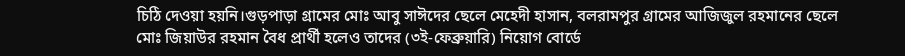চিঠি দেওয়া হয়নি।গুড়পাড়া গ্রামের মোঃ আবু সাঈদের ছেলে মেহেদী হাসান, বলরামপুর গ্রামের আজিজুল রহমানের ছেলে মোঃ জিয়াউর রহমান বৈধ প্রার্থী হলেও তাদের (৩ই-ফেব্রুয়ারি) নিয়োগ বোর্ডে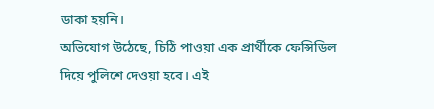ডাকা হয়নি।
অভিযোগ উঠেছে, চিঠি পাওয়া এক প্রার্থীকে ফেন্সিডিল দিয়ে পুলিশে দেওয়া হবে। এই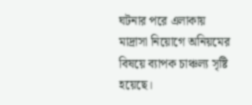ঘটনার পরে এলাকায় মাদ্রাসা নিয়োগে অনিয়মের বিষয়ে ব্যাপক চাঞ্চল্য সৃষ্টি হয়েছে।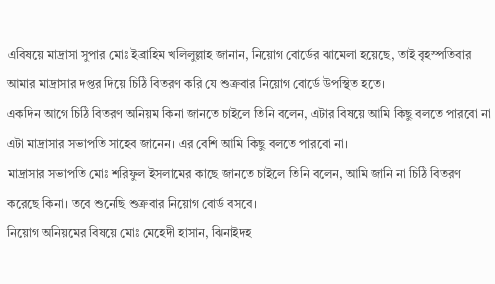এবিষয়ে মাদ্রাসা সুপার মোঃ ইব্রাহিম খলিলুল্লাহ জানান, নিয়োগ বোর্ডের ঝামেলা হয়েছে, তাই বৃহস্পতিবার আমার মাদ্রাসার দপ্তর দিয়ে চিঠি বিতরণ করি যে শুক্রবার নিয়োগ বোর্ডে উপস্থিত হতে।
একদিন আগে চিঠি বিতরণ অনিয়ম কিনা জানতে চাইলে তিনি বলেন, এটার বিষয়ে আমি কিছু বলতে পারবো না এটা মাদ্রাসার সভাপতি সাহেব জানেন। এর বেশি আমি কিছু বলতে পারবো না।
মাদ্রাসার সভাপতি মোঃ শরিফুল ইসলামের কাছে জানতে চাইলে তিনি বলেন, আমি জানি না চিঠি বিতরণ করেছে কিনা। তবে শুনেছি শুক্রবার নিয়োগ বোর্ড বসবে।
নিয়োগ অনিয়মের বিষয়ে মোঃ মেহেদী হাসান, ঝিনাইদহ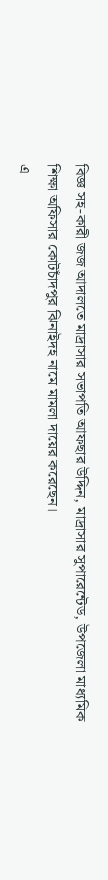বিজ্ঞ সহ-কারী জজ আদালতে মাদ্রাসার সভাপতি আফছার উদ্দিন, মাদ্রাসার সুপারেন্টেড, উপজেলা মাধ্যমিক শিক্ষা অফিসার কোটচাঁদপুর ঝিনাইদহ নামে মামলা দায়ের করেছেন।
এ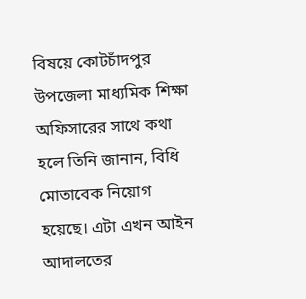বিষয়ে কোটচাঁদপুর উপজেলা মাধ্যমিক শিক্ষা অফিসারের সাথে কথা হলে তিনি জানান, বিধি মোতাবেক নিয়োগ হয়েছে। এটা এখন আইন আদালতের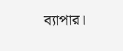ব্যাপার।